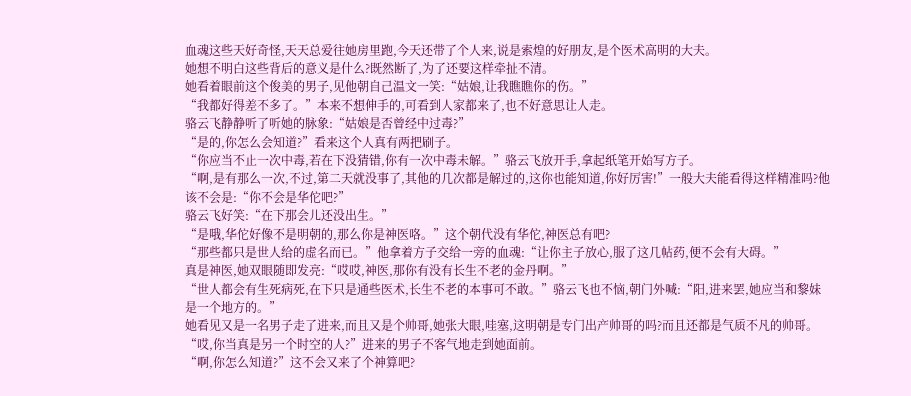血魂这些天好奇怪,天天总爱往她房里跑,今天还带了个人来,说是索煌的好朋友,是个医术高明的大夫。
她想不明白这些背后的意义是什么?既然断了,为了还要这样牵扯不清。
她看着眼前这个俊美的男子,见他朝自己温文一笑:“姑娘,让我瞧瞧你的伤。”
“我都好得差不多了。”本来不想伸手的,可看到人家都来了,也不好意思让人走。
骆云飞静静听了听她的脉象:“姑娘是否曾经中过毒?”
“是的,你怎么会知道?”看来这个人真有两把刷子。
“你应当不止一次中毒,若在下没猜错,你有一次中毒未解。”骆云飞放开手,拿起纸笔开始写方子。
“啊,是有那么一次,不过,第二天就没事了,其他的几次都是解过的,这你也能知道,你好厉害!”一般大夫能看得这样精准吗?他该不会是:“你不会是华佗吧?”
骆云飞好笑:“在下那会儿还没出生。”
“是哦,华佗好像不是明朝的,那么你是神医咯。”这个朝代没有华佗,神医总有吧?
“那些都只是世人给的虚名而已。”他拿着方子交给一旁的血魂:“让你主子放心,服了这几帖药,便不会有大碍。”
真是神医,她双眼随即发亮:“哎哎,神医,那你有没有长生不老的金丹啊。”
“世人都会有生死病死,在下只是通些医术,长生不老的本事可不敢。”骆云飞也不恼,朝门外喊:“阳,进来罢,她应当和黎妹是一个地方的。”
她看见又是一名男子走了进来,而且又是个帅哥,她张大眼,哇塞,这明朝是专门出产帅哥的吗?而且还都是气质不凡的帅哥。
“哎,你当真是另一个时空的人?”进来的男子不客气地走到她面前。
“啊,你怎么知道?”这不会又来了个神算吧?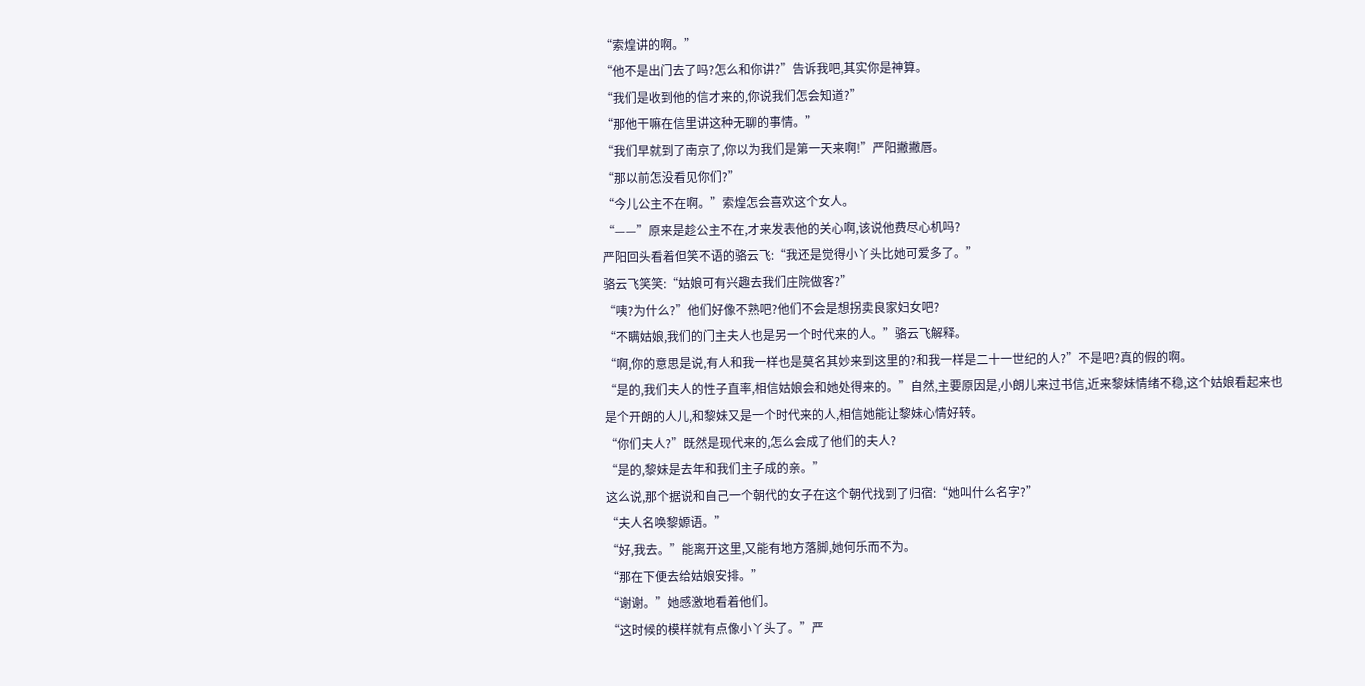“索煌讲的啊。”
“他不是出门去了吗?怎么和你讲?”告诉我吧,其实你是神算。
“我们是收到他的信才来的,你说我们怎会知道?”
“那他干嘛在信里讲这种无聊的事情。”
“我们早就到了南京了,你以为我们是第一天来啊!”严阳撇撇唇。
“那以前怎没看见你们?”
“今儿公主不在啊。”索煌怎会喜欢这个女人。
“——”原来是趁公主不在,才来发表他的关心啊,该说他费尽心机吗?
严阳回头看着但笑不语的骆云飞:“我还是觉得小丫头比她可爱多了。”
骆云飞笑笑:“姑娘可有兴趣去我们庄院做客?”
“咦?为什么?”他们好像不熟吧?他们不会是想拐卖良家妇女吧?
“不瞒姑娘,我们的门主夫人也是另一个时代来的人。”骆云飞解释。
“啊,你的意思是说,有人和我一样也是莫名其妙来到这里的?和我一样是二十一世纪的人?”不是吧?真的假的啊。
“是的,我们夫人的性子直率,相信姑娘会和她处得来的。”自然,主要原因是,小朗儿来过书信,近来黎妹情绪不稳,这个姑娘看起来也是个开朗的人儿,和黎妹又是一个时代来的人,相信她能让黎妹心情好转。
“你们夫人?”既然是现代来的,怎么会成了他们的夫人?
“是的,黎妹是去年和我们主子成的亲。”
这么说,那个据说和自己一个朝代的女子在这个朝代找到了归宿:“她叫什么名字?”
“夫人名唤黎嫄语。”
“好,我去。”能离开这里,又能有地方落脚,她何乐而不为。
“那在下便去给姑娘安排。”
“谢谢。”她感激地看着他们。
“这时候的模样就有点像小丫头了。”严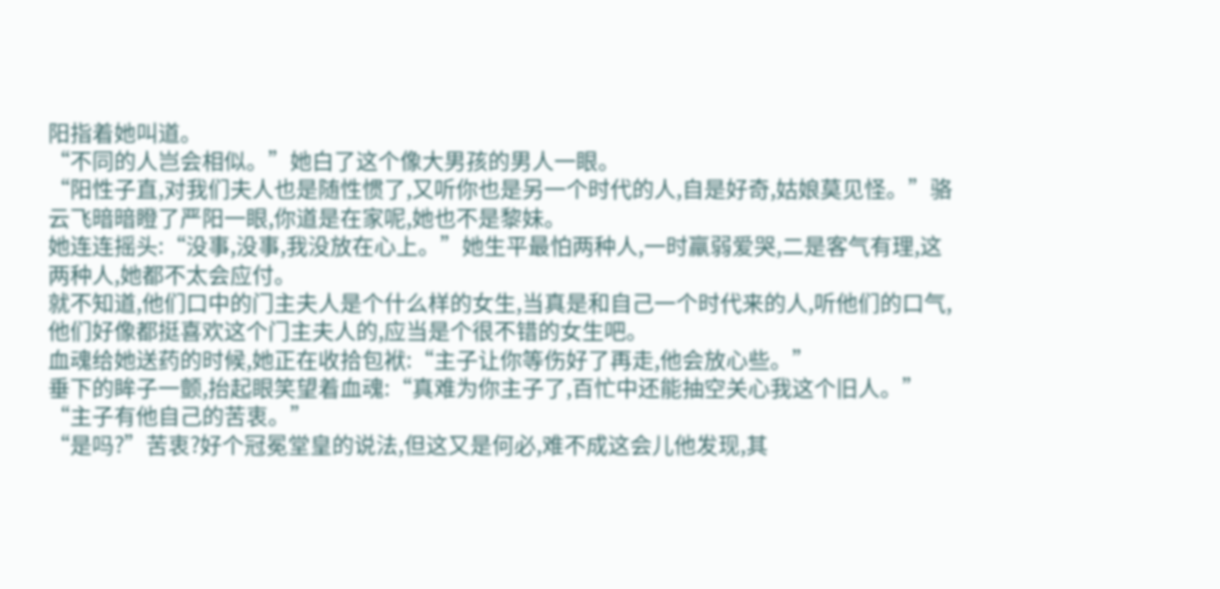阳指着她叫道。
“不同的人岂会相似。”她白了这个像大男孩的男人一眼。
“阳性子直,对我们夫人也是随性惯了,又听你也是另一个时代的人,自是好奇,姑娘莫见怪。”骆云飞暗暗瞪了严阳一眼,你道是在家呢,她也不是黎妹。
她连连摇头:“没事,没事,我没放在心上。”她生平最怕两种人,一时羸弱爱哭,二是客气有理,这两种人,她都不太会应付。
就不知道,他们口中的门主夫人是个什么样的女生,当真是和自己一个时代来的人,听他们的口气,他们好像都挺喜欢这个门主夫人的,应当是个很不错的女生吧。
血魂给她送药的时候,她正在收拾包袱:“主子让你等伤好了再走,他会放心些。”
垂下的眸子一颤,抬起眼笑望着血魂:“真难为你主子了,百忙中还能抽空关心我这个旧人。”
“主子有他自己的苦衷。”
“是吗?”苦衷?好个冠冕堂皇的说法,但这又是何必,难不成这会儿他发现,其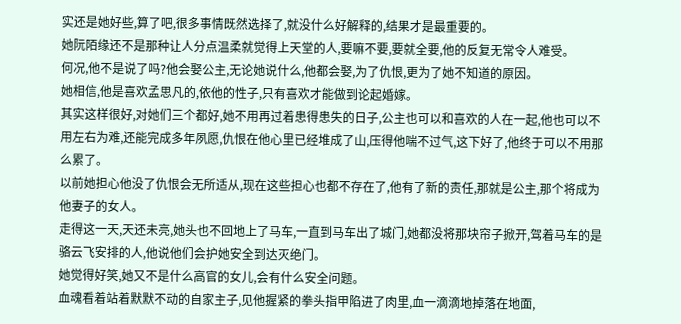实还是她好些,算了吧,很多事情既然选择了,就没什么好解释的,结果才是最重要的。
她阮陌缘还不是那种让人分点温柔就觉得上天堂的人,要嘛不要,要就全要,他的反复无常令人难受。
何况,他不是说了吗?他会娶公主,无论她说什么,他都会娶,为了仇恨,更为了她不知道的原因。
她相信,他是喜欢孟思凡的,依他的性子,只有喜欢才能做到论起婚嫁。
其实这样很好,对她们三个都好,她不用再过着患得患失的日子,公主也可以和喜欢的人在一起,他也可以不用左右为难,还能完成多年夙愿,仇恨在他心里已经堆成了山,压得他喘不过气,这下好了,他终于可以不用那么累了。
以前她担心他没了仇恨会无所适从,现在这些担心也都不存在了,他有了新的责任,那就是公主,那个将成为他妻子的女人。
走得这一天,天还未亮,她头也不回地上了马车,一直到马车出了城门,她都没将那块帘子掀开,驾着马车的是骆云飞安排的人,他说他们会护她安全到达灭绝门。
她觉得好笑,她又不是什么高官的女儿,会有什么安全问题。
血魂看着站着默默不动的自家主子,见他握紧的拳头指甲陷进了肉里,血一滴滴地掉落在地面,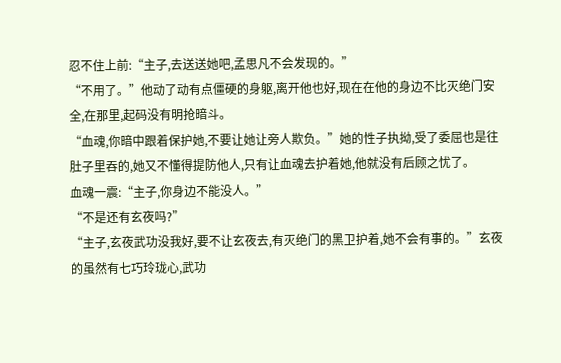忍不住上前:“主子,去送送她吧,孟思凡不会发现的。”
“不用了。”他动了动有点僵硬的身躯,离开他也好,现在在他的身边不比灭绝门安全,在那里,起码没有明抢暗斗。
“血魂,你暗中跟着保护她,不要让她让旁人欺负。”她的性子执拗,受了委屈也是往肚子里吞的,她又不懂得提防他人,只有让血魂去护着她,他就没有后顾之忧了。
血魂一震:“主子,你身边不能没人。”
“不是还有玄夜吗?”
“主子,玄夜武功没我好,要不让玄夜去,有灭绝门的黑卫护着,她不会有事的。”玄夜的虽然有七巧玲珑心,武功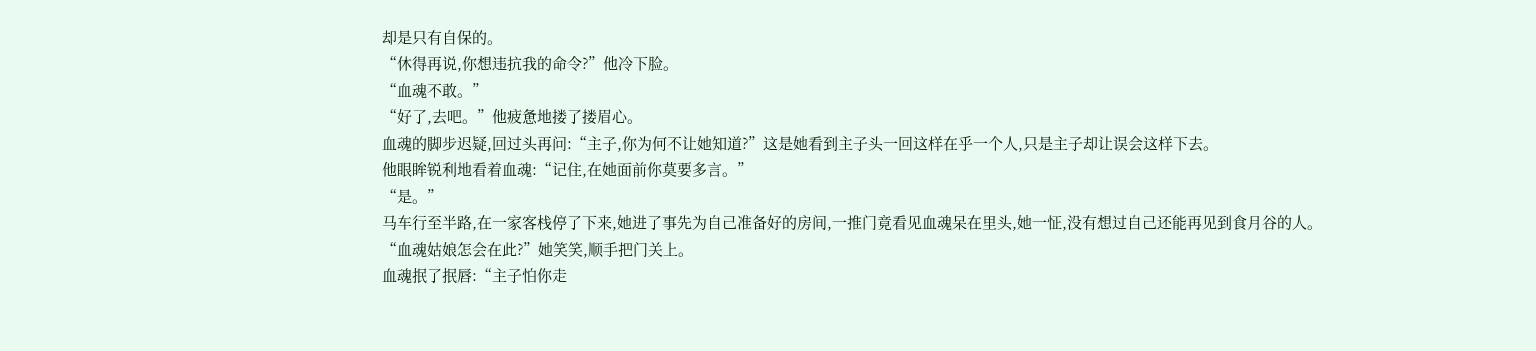却是只有自保的。
“休得再说,你想违抗我的命令?”他冷下脸。
“血魂不敢。”
“好了,去吧。”他疲惫地搂了搂眉心。
血魂的脚步迟疑,回过头再问:“主子,你为何不让她知道?”这是她看到主子头一回这样在乎一个人,只是主子却让误会这样下去。
他眼眸锐利地看着血魂:“记住,在她面前你莫要多言。”
“是。”
马车行至半路,在一家客栈停了下来,她进了事先为自己准备好的房间,一推门竟看见血魂呆在里头,她一怔,没有想过自己还能再见到食月谷的人。
“血魂姑娘怎会在此?”她笑笑,顺手把门关上。
血魂抿了抿唇:“主子怕你走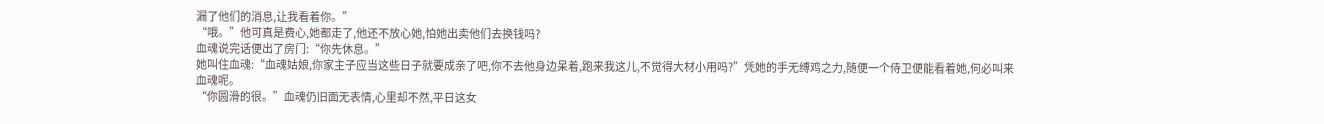漏了他们的消息,让我看着你。”
“哦。”他可真是费心,她都走了,他还不放心她,怕她出卖他们去换钱吗?
血魂说完话便出了房门:“你先休息。”
她叫住血魂:“血魂姑娘,你家主子应当这些日子就要成亲了吧,你不去他身边呆着,跑来我这儿,不觉得大材小用吗?”凭她的手无缚鸡之力,随便一个侍卫便能看着她,何必叫来血魂呢。
“你圆滑的很。”血魂仍旧面无表情,心里却不然,平日这女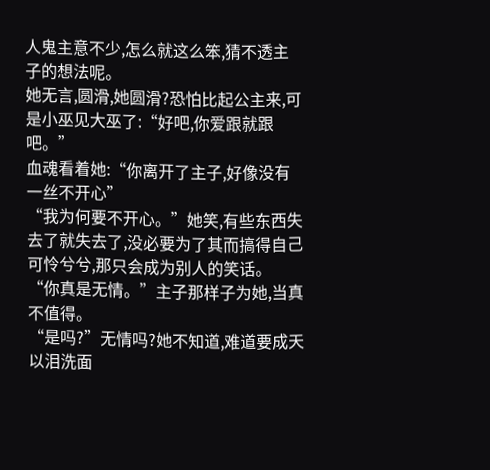人鬼主意不少,怎么就这么笨,猜不透主子的想法呢。
她无言,圆滑,她圆滑?恐怕比起公主来,可是小巫见大巫了:“好吧,你爱跟就跟吧。”
血魂看着她:“你离开了主子,好像没有一丝不开心”
“我为何要不开心。”她笑,有些东西失去了就失去了,没必要为了其而搞得自己可怜兮兮,那只会成为别人的笑话。
“你真是无情。”主子那样子为她,当真不值得。
“是吗?”无情吗?她不知道,难道要成天以泪洗面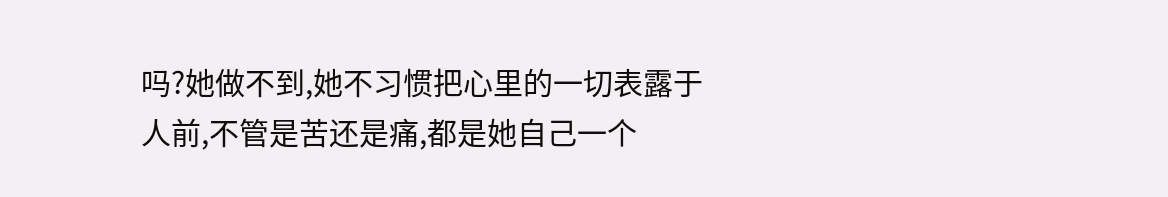吗?她做不到,她不习惯把心里的一切表露于人前,不管是苦还是痛,都是她自己一个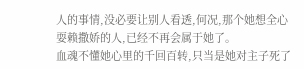人的事情,没必要让别人看透,何况,那个她想全心耍赖撒娇的人,已经不再会属于她了。
血魂不懂她心里的千回百转,只当是她对主子死了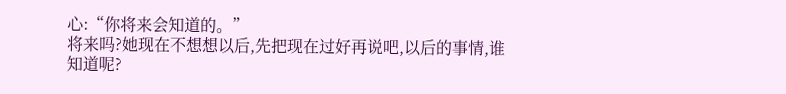心:“你将来会知道的。”
将来吗?她现在不想想以后,先把现在过好再说吧,以后的事情,谁知道呢?